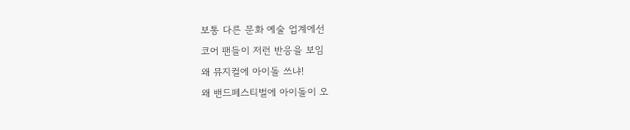보통 다른 문화 예술 업계에선
코어 팬들이 저런 반응을 보임
왜 뮤지컬에 아이돌 쓰냐!
왜 밴드페스티벌에 아이돌이 오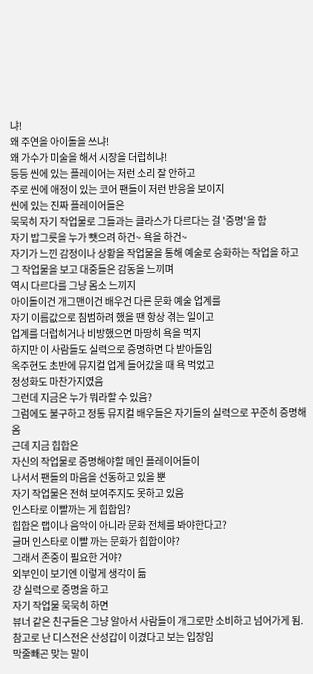냐!
왜 주연을 아이돌을 쓰냐!
왜 가수가 미술을 해서 시장을 더럽히냐!
등등 씬에 있는 플레이어는 저런 소리 잘 안하고
주로 씬에 애정이 있는 코어 팬들이 저런 반응을 보이지
씬에 있는 진짜 플레이어들은
묵묵히 자기 작업물로 그들과는 클라스가 다르다는 걸 '증명'을 함
자기 밥그릇을 누가 뺏으려 하건~ 욕을 하건~
자기가 느낀 감정이나 상황을 작업물을 통해 예술로 승화하는 작업을 하고
그 작업물을 보고 대중들은 감동을 느끼며
역시 다르다를 그냥 몸소 느끼지
아이돌이건 개그맨이건 배우건 다른 문화 예술 업계를
자기 이름값으로 침범하려 했을 땐 항상 겪는 일이고
업계를 더럽히거나 비방했으면 마땅히 욕을 먹지
하지만 이 사람들도 실력으로 증명하면 다 받아들임
옥주현도 초반에 뮤지컬 업계 들어갔을 때 욕 먹었고
정성화도 마찬가지였음
그런데 지금은 누가 뭐라할 수 있음?
그럼에도 불구하고 정통 뮤지컬 배우들은 자기들의 실력으로 꾸준히 증명해 옴
근데 지금 힙합은
자신의 작업물로 증명해야할 메인 플레이어들이
나서서 팬들의 마음을 선동하고 있을 뿐
자기 작업물은 전혀 보여주지도 못하고 있음
인스타로 이빨까는 게 힙합임?
힙합은 랩이나 음악이 아니라 문화 전체를 봐야한다고?
글머 인스타로 이빨 까는 문화가 힙합이야?
그래서 존중이 필요한 거야?
외부인이 보기엔 이렇게 생각이 듦
걍 실력으로 증명을 하고
자기 작업물 묵묵히 하면
뷰너 같은 친구들은 그냥 알아서 사람들이 개그로만 소비하고 넘어가게 됨.
참고로 난 디스전은 산성갑이 이겼다고 보는 입장임
막줄빼곤 맞는 말이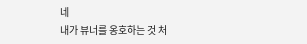네
내가 뷰너를 옹호하는 것 처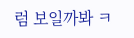럼 보일까봐 ㅋ